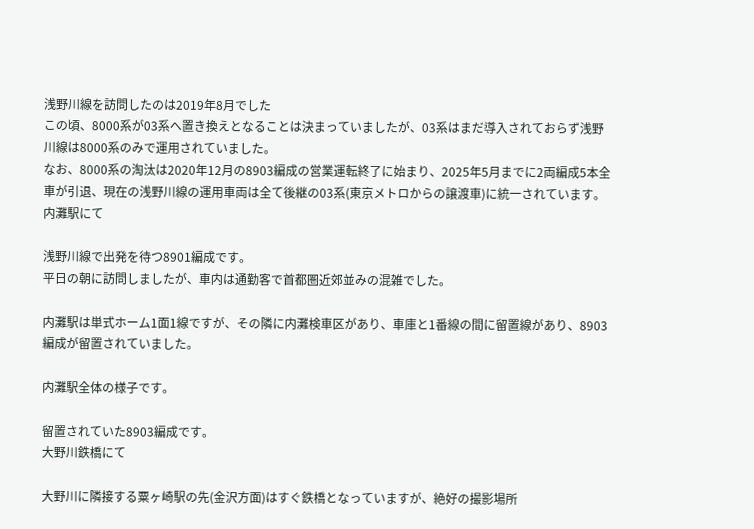浅野川線を訪問したのは2019年8月でした
この頃、8000系が03系へ置き換えとなることは決まっていましたが、03系はまだ導入されておらず浅野川線は8000系のみで運用されていました。
なお、8000系の淘汰は2020年12月の8903編成の営業運転終了に始まり、2025年5月までに2両編成5本全車が引退、現在の浅野川線の運用車両は全て後継の03系(東京メトロからの譲渡車)に統一されています。
内灘駅にて

浅野川線で出発を待つ8901編成です。
平日の朝に訪問しましたが、車内は通勤客で首都圏近郊並みの混雑でした。

内灘駅は単式ホーム1面1線ですが、その隣に内灘検車区があり、車庫と1番線の間に留置線があり、8903編成が留置されていました。

内灘駅全体の様子です。

留置されていた8903編成です。
大野川鉄橋にて

大野川に隣接する粟ヶ崎駅の先(金沢方面)はすぐ鉄橋となっていますが、絶好の撮影場所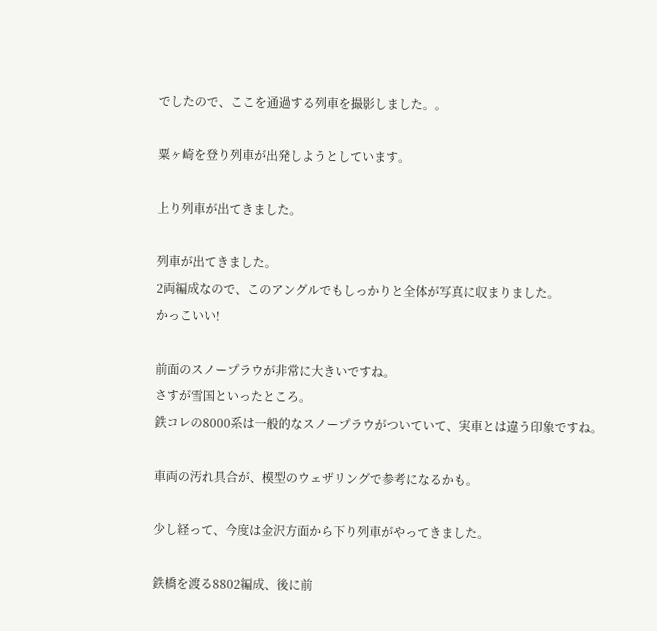でしたので、ここを通過する列車を撮影しました。。

粟ヶ崎を登り列車が出発しようとしています。

上り列車が出てきました。

列車が出てきました。
2両編成なので、このアングルでもしっかりと全体が写真に収まりました。
かっこいい!

前面のスノープラウが非常に大きいですね。
さすが雪国といったところ。
鉄コレの8000系は一般的なスノープラウがついていて、実車とは違う印象ですね。

車両の汚れ具合が、模型のウェザリングで参考になるかも。

少し経って、今度は金沢方面から下り列車がやってきました。

鉄橋を渡る8802編成、後に前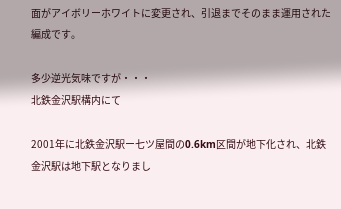面がアイボリーホワイトに変更され、引退までそのまま運用された編成です。

多少逆光気味ですが・・・
北鉄金沢駅構内にて

2001年に北鉄金沢駅ー七ツ屋間の0.6km区間が地下化され、北鉄金沢駅は地下駅となりまし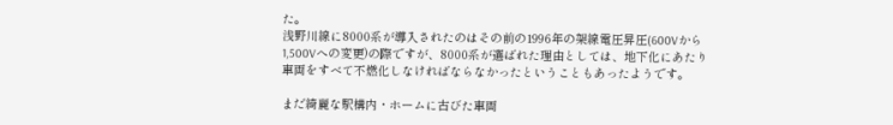た。
浅野川線に8000系が導入されたのはその前の1996年の架線電圧昇圧(600Vから1,500Vへの変更)の際ですが、8000系が選ばれた理由としては、地下化にあたり車両をすべて不燃化しなければならなかったということもあったようです。

まだ綺麗な駅構内・ホームに古びた車両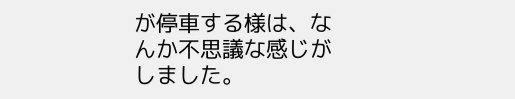が停車する様は、なんか不思議な感じがしました。